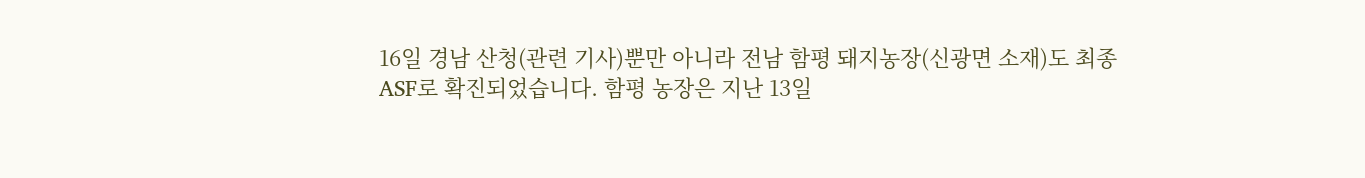16일 경남 산청(관련 기사)뿐만 아니라 전남 함평 돼지농장(신광면 소재)도 최종 ASF로 확진되었습니다. 함평 농장은 지난 13일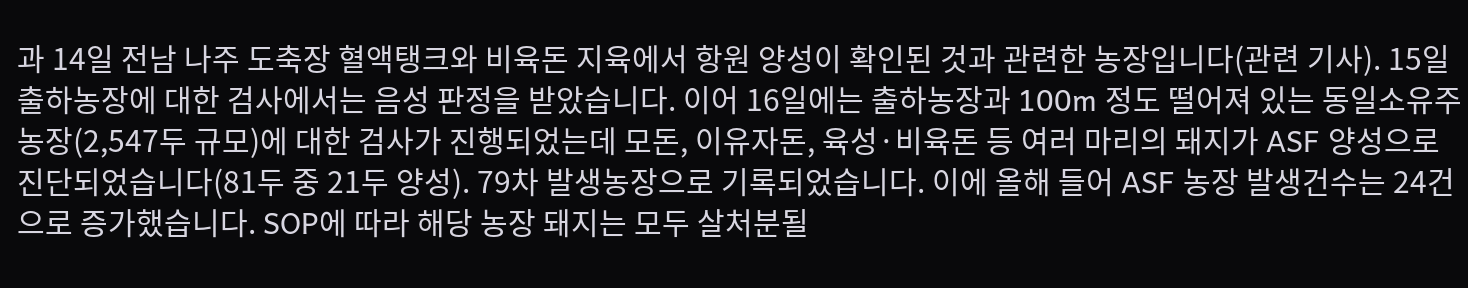과 14일 전남 나주 도축장 혈액탱크와 비육돈 지육에서 항원 양성이 확인된 것과 관련한 농장입니다(관련 기사). 15일 출하농장에 대한 검사에서는 음성 판정을 받았습니다. 이어 16일에는 출하농장과 100m 정도 떨어져 있는 동일소유주 농장(2,547두 규모)에 대한 검사가 진행되었는데 모돈, 이유자돈, 육성·비육돈 등 여러 마리의 돼지가 ASF 양성으로 진단되었습니다(81두 중 21두 양성). 79차 발생농장으로 기록되었습니다. 이에 올해 들어 ASF 농장 발생건수는 24건으로 증가했습니다. SOP에 따라 해당 농장 돼지는 모두 살처분될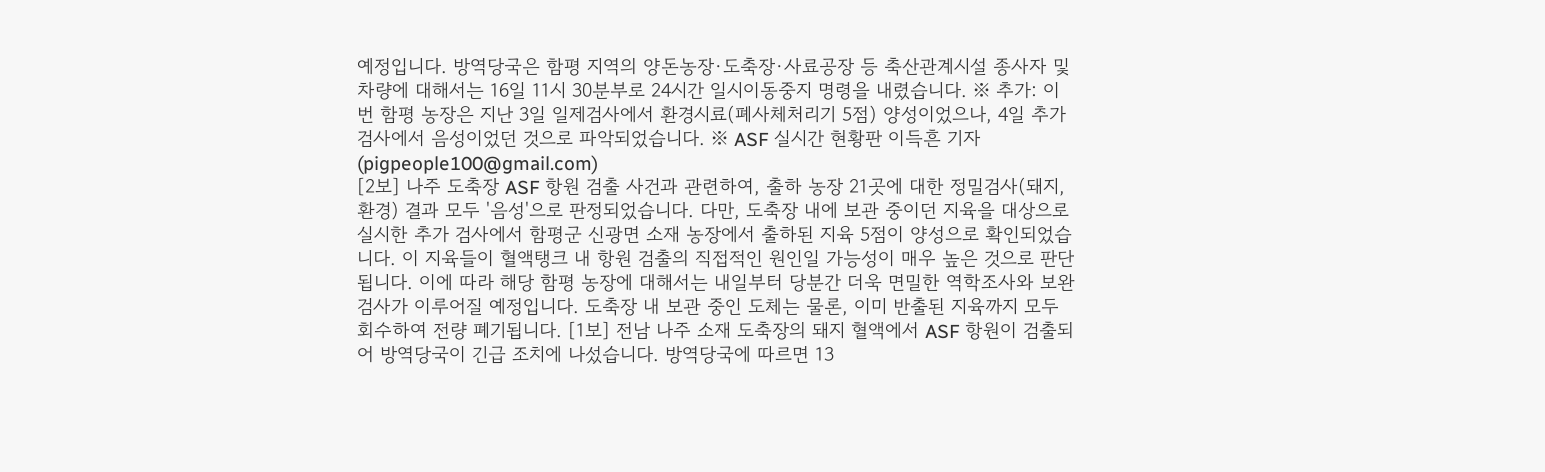예정입니다. 방역당국은 함평 지역의 양돈농장·도축장·사료공장 등 축산관계시설 종사자 및 차량에 대해서는 16일 11시 30분부로 24시간 일시이동중지 명령을 내렸습니다. ※ 추가: 이번 함평 농장은 지난 3일 일제검사에서 환경시료(폐사체처리기 5점) 양성이었으나, 4일 추가 검사에서 음성이었던 것으로 파악되었습니다. ※ ASF 실시간 현황판 이득흔 기자(pigpeople100@gmail.com)
[2보] 나주 도축장 ASF 항원 검출 사건과 관련하여, 출하 농장 21곳에 대한 정밀검사(돼지, 환경) 결과 모두 '음성'으로 판정되었습니다. 다만, 도축장 내에 보관 중이던 지육을 대상으로 실시한 추가 검사에서 함평군 신광면 소재 농장에서 출하된 지육 5점이 양성으로 확인되었습니다. 이 지육들이 혈액탱크 내 항원 검출의 직접적인 원인일 가능성이 매우 높은 것으로 판단됩니다. 이에 따라 해당 함평 농장에 대해서는 내일부터 당분간 더욱 면밀한 역학조사와 보완 검사가 이루어질 예정입니다. 도축장 내 보관 중인 도체는 물론, 이미 반출된 지육까지 모두 회수하여 전량 폐기됩니다. [1보] 전남 나주 소재 도축장의 돼지 혈액에서 ASF 항원이 검출되어 방역당국이 긴급 조치에 나섰습니다. 방역당국에 따르면 13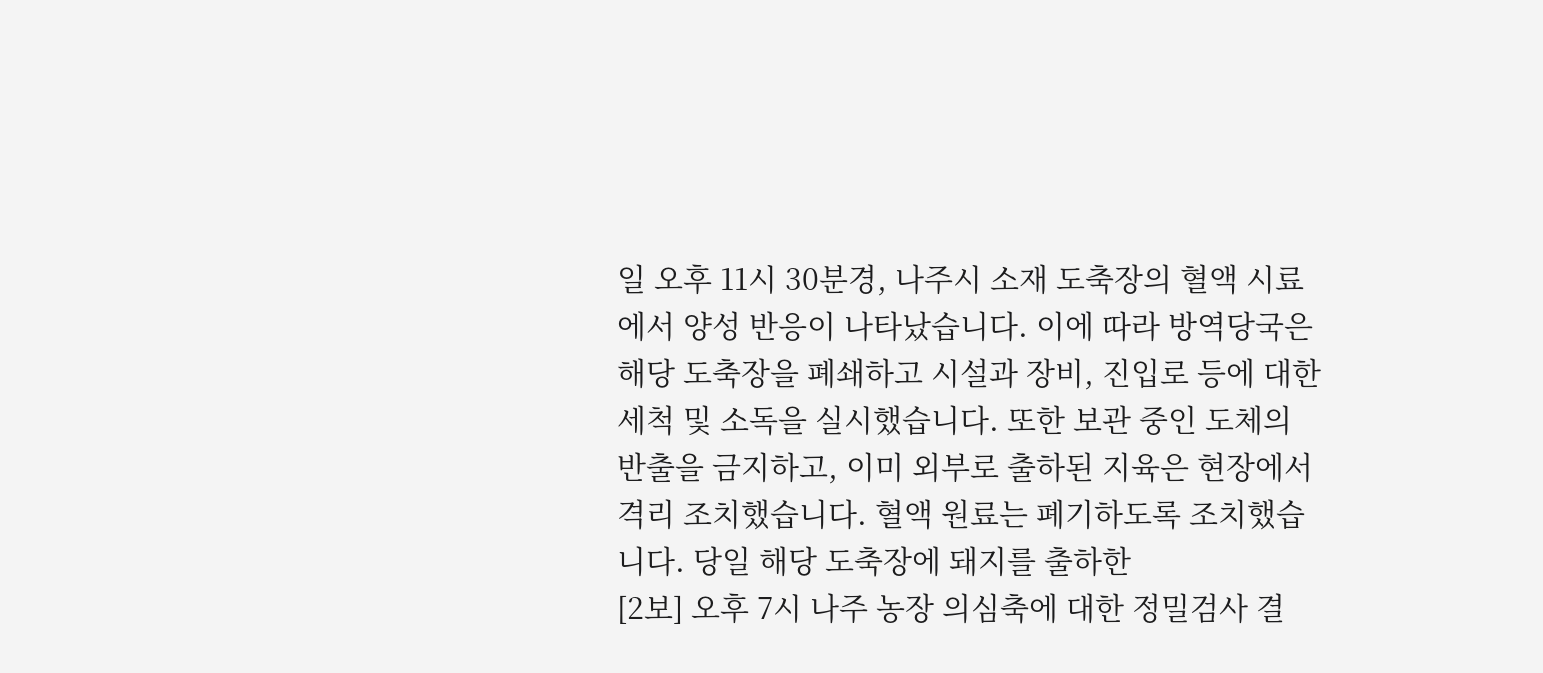일 오후 11시 30분경, 나주시 소재 도축장의 혈액 시료에서 양성 반응이 나타났습니다. 이에 따라 방역당국은 해당 도축장을 폐쇄하고 시설과 장비, 진입로 등에 대한 세척 및 소독을 실시했습니다. 또한 보관 중인 도체의 반출을 금지하고, 이미 외부로 출하된 지육은 현장에서 격리 조치했습니다. 혈액 원료는 폐기하도록 조치했습니다. 당일 해당 도축장에 돼지를 출하한
[2보] 오후 7시 나주 농장 의심축에 대한 정밀검사 결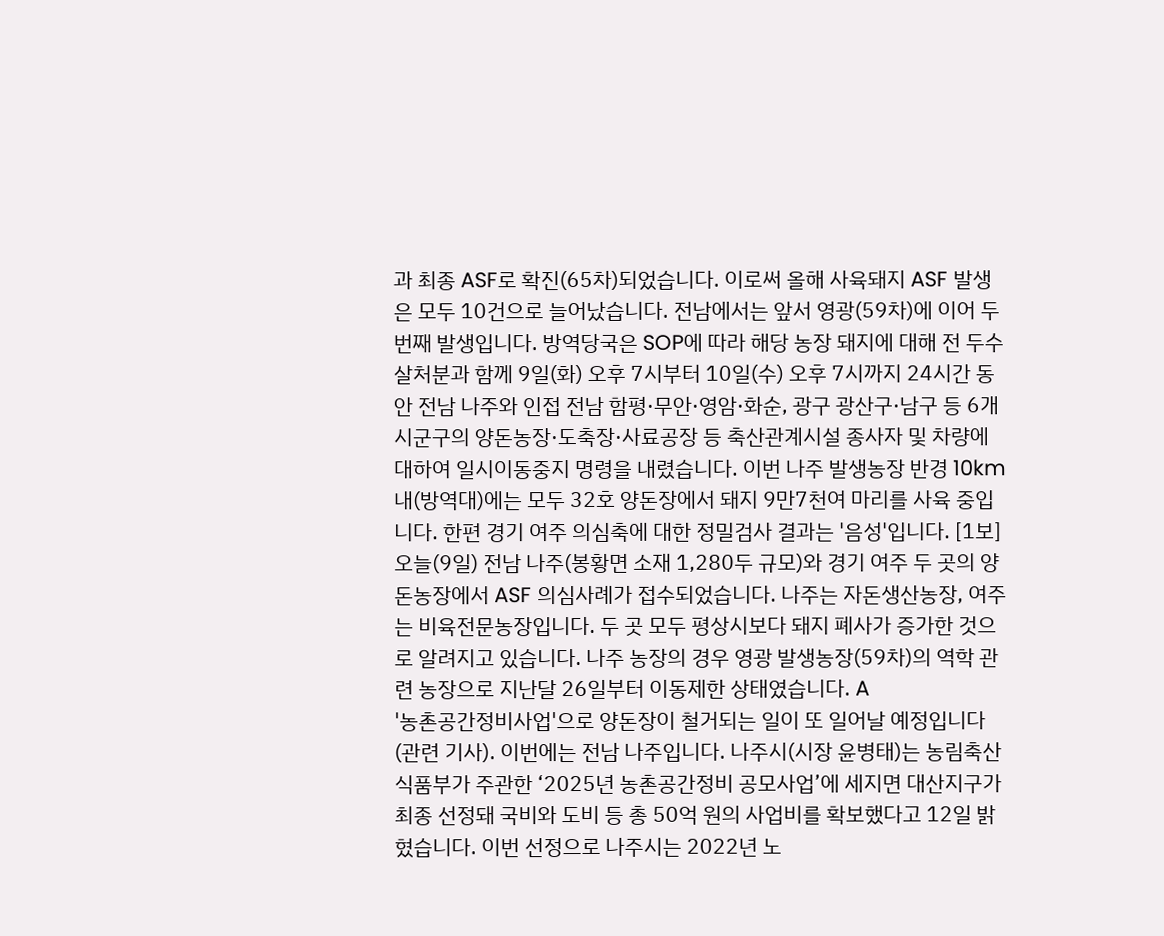과 최종 ASF로 확진(65차)되었습니다. 이로써 올해 사육돼지 ASF 발생은 모두 10건으로 늘어났습니다. 전남에서는 앞서 영광(59차)에 이어 두 번째 발생입니다. 방역당국은 SOP에 따라 해당 농장 돼지에 대해 전 두수 살처분과 함께 9일(화) 오후 7시부터 10일(수) 오후 7시까지 24시간 동안 전남 나주와 인접 전남 함평·무안·영암·화순, 광구 광산구·남구 등 6개 시군구의 양돈농장·도축장·사료공장 등 축산관계시설 종사자 및 차량에 대하여 일시이동중지 명령을 내렸습니다. 이번 나주 발생농장 반경 10km 내(방역대)에는 모두 32호 양돈장에서 돼지 9만7천여 마리를 사육 중입니다. 한편 경기 여주 의심축에 대한 정밀검사 결과는 '음성'입니다. [1보] 오늘(9일) 전남 나주(봉황면 소재 1,280두 규모)와 경기 여주 두 곳의 양돈농장에서 ASF 의심사례가 접수되었습니다. 나주는 자돈생산농장, 여주는 비육전문농장입니다. 두 곳 모두 평상시보다 돼지 폐사가 증가한 것으로 알려지고 있습니다. 나주 농장의 경우 영광 발생농장(59차)의 역학 관련 농장으로 지난달 26일부터 이동제한 상태였습니다. A
'농촌공간정비사업'으로 양돈장이 철거되는 일이 또 일어날 예정입니다(관련 기사). 이번에는 전남 나주입니다. 나주시(시장 윤병태)는 농림축산식품부가 주관한 ‘2025년 농촌공간정비 공모사업’에 세지면 대산지구가 최종 선정돼 국비와 도비 등 총 50억 원의 사업비를 확보했다고 12일 밝혔습니다. 이번 선정으로 나주시는 2022년 노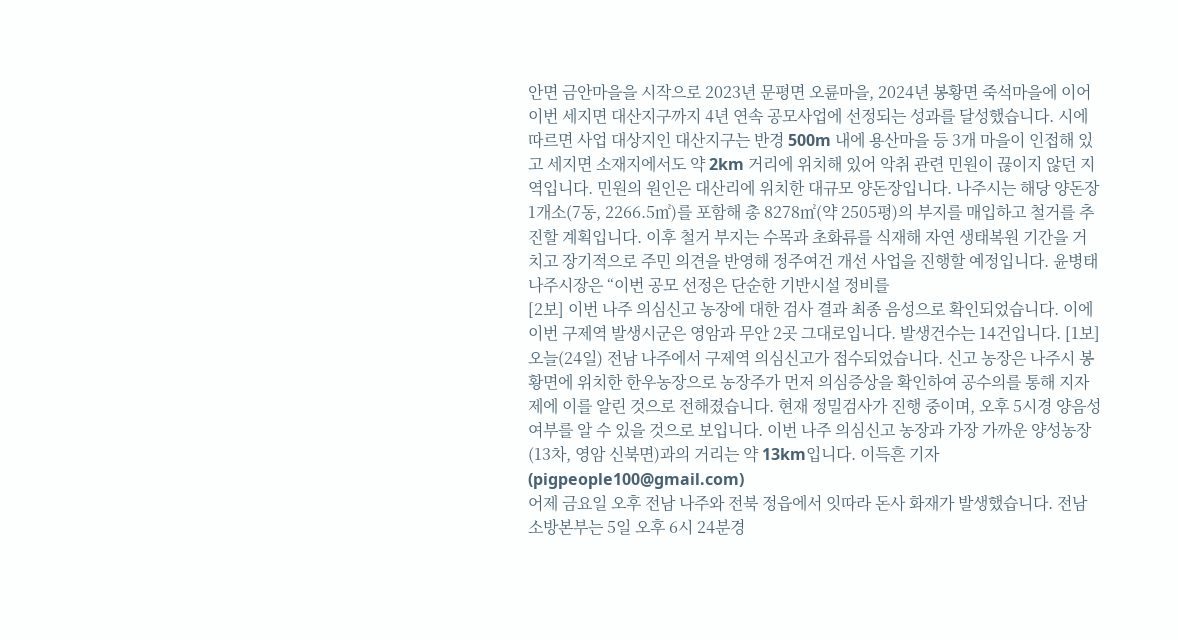안면 금안마을을 시작으로 2023년 문평면 오륜마을, 2024년 봉황면 죽석마을에 이어 이번 세지면 대산지구까지 4년 연속 공모사업에 선정되는 성과를 달성했습니다. 시에 따르면 사업 대상지인 대산지구는 반경 500m 내에 용산마을 등 3개 마을이 인접해 있고 세지면 소재지에서도 약 2km 거리에 위치해 있어 악취 관련 민원이 끊이지 않던 지역입니다. 민원의 원인은 대산리에 위치한 대규모 양돈장입니다. 나주시는 해당 양돈장 1개소(7동, 2266.5㎡)를 포함해 총 8278㎡(약 2505평)의 부지를 매입하고 철거를 추진할 계획입니다. 이후 철거 부지는 수목과 초화류를 식재해 자연 생태복원 기간을 거치고 장기적으로 주민 의견을 반영해 정주여건 개선 사업을 진행할 예정입니다. 윤병태 나주시장은 “이번 공모 선정은 단순한 기반시설 정비를
[2보] 이번 나주 의심신고 농장에 대한 검사 결과 최종 음성으로 확인되었습니다. 이에 이번 구제역 발생시군은 영암과 무안 2곳 그대로입니다. 발생건수는 14건입니다. [1보] 오늘(24일) 전남 나주에서 구제역 의심신고가 접수되었습니다. 신고 농장은 나주시 봉황면에 위치한 한우농장으로 농장주가 먼저 의심증상을 확인하여 공수의를 통해 지자제에 이를 알린 것으로 전해졌습니다. 현재 정밀검사가 진행 중이며, 오후 5시경 양음성 여부를 알 수 있을 것으로 보입니다. 이번 나주 의심신고 농장과 가장 가까운 양성농장(13차, 영암 신북면)과의 거리는 약 13km입니다. 이득흔 기자(pigpeople100@gmail.com)
어제 금요일 오후 전남 나주와 전북 정읍에서 잇따라 돈사 화재가 발생했습니다. 전남소방본부는 5일 오후 6시 24분경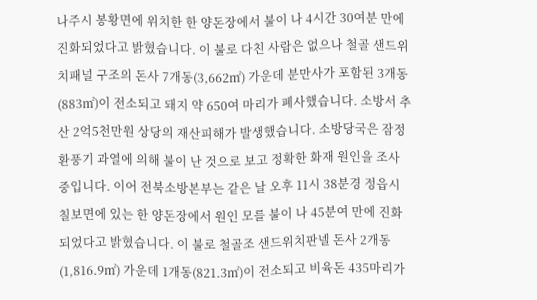나주시 봉황면에 위치한 한 양돈장에서 불이 나 4시간 30여분 만에 진화되었다고 밝혔습니다. 이 불로 다친 사람은 없으나 철골 샌드위치패널 구조의 돈사 7개동(3,662㎡) 가운데 분만사가 포함된 3개동(883㎡)이 전소되고 돼지 약 650여 마리가 폐사했습니다. 소방서 추산 2억5천만원 상당의 재산피해가 발생했습니다. 소방당국은 잠정 환풍기 과열에 의해 불이 난 것으로 보고 정확한 화재 원인을 조사 중입니다. 이어 전북소방본부는 같은 날 오후 11시 38분경 정읍시 칠보면에 있는 한 양돈장에서 원인 모를 불이 나 45분여 만에 진화되었다고 밝혔습니다. 이 불로 철골조 샌드위치판넬 돈사 2개동(1,816.9㎡) 가운데 1개동(821.3㎡)이 전소되고 비육돈 435마리가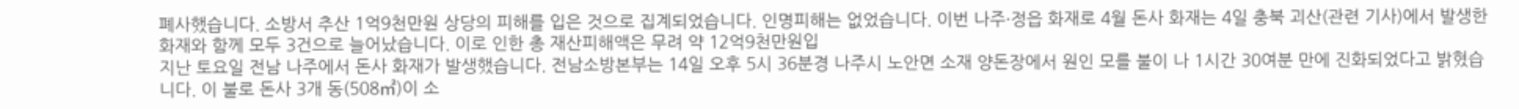폐사했습니다. 소방서 추산 1억9천만원 상당의 피해를 입은 것으로 집계되었습니다. 인명피해는 없었습니다. 이번 나주·정읍 화재로 4월 돈사 화재는 4일 충북 괴산(관련 기사)에서 발생한 화재와 함께 모두 3건으로 늘어났습니다. 이로 인한 총 재산피해액은 무려 약 12억9천만원입
지난 토요일 전남 나주에서 돈사 화재가 발생했습니다. 전남소방본부는 14일 오후 5시 36분경 나주시 노안면 소재 양돈장에서 원인 모를 불이 나 1시간 30여분 만에 진화되었다고 밝혔습니다. 이 불로 돈사 3개 동(508㎡)이 소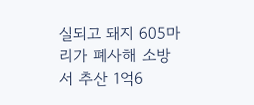실되고 돼지 605마리가 폐사해 소방서 추산 1억6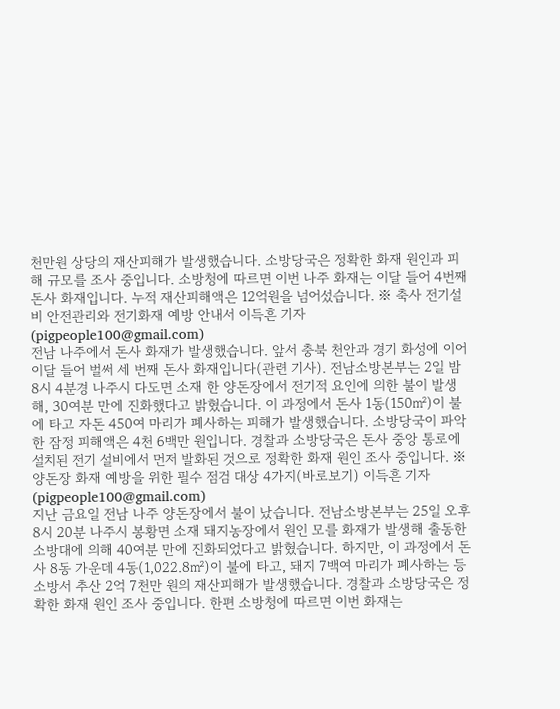천만원 상당의 재산피해가 발생했습니다. 소방당국은 정확한 화재 원인과 피해 규모를 조사 중입니다. 소방청에 따르면 이번 나주 화재는 이달 들어 4번째 돈사 화재입니다. 누적 재산피해액은 12억원을 넘어섰습니다. ※ 축사 전기설비 안전관리와 전기화재 예방 안내서 이득흔 기자(pigpeople100@gmail.com)
전남 나주에서 돈사 화재가 발생했습니다. 앞서 충북 천안과 경기 화성에 이어 이달 들어 벌써 세 번째 돈사 화재입니다(관련 기사). 전남소방본부는 2일 밤 8시 4분경 나주시 다도면 소재 한 양돈장에서 전기적 요인에 의한 불이 발생해, 30여분 만에 진화했다고 밝혔습니다. 이 과정에서 돈사 1동(150㎡)이 불에 타고 자돈 450여 마리가 폐사하는 피해가 발생했습니다. 소방당국이 파악한 잠정 피해액은 4천 6백만 원입니다. 경찰과 소방당국은 돈사 중앙 통로에 설치된 전기 설비에서 먼저 발화된 것으로 정확한 화재 원인 조사 중입니다. ※양돈장 화재 예방을 위한 필수 점검 대상 4가지(바로보기) 이득흔 기자(pigpeople100@gmail.com)
지난 금요일 전남 나주 양돈장에서 불이 났습니다. 전남소방본부는 25일 오후 8시 20분 나주시 봉황면 소재 돼지농장에서 원인 모를 화재가 발생해 출동한 소방대에 의해 40여분 만에 진화되었다고 밝혔습니다. 하지만, 이 과정에서 돈사 8동 가운데 4동(1,022.8㎡)이 불에 타고, 돼지 7백여 마리가 폐사하는 등 소방서 추산 2억 7천만 원의 재산피해가 발생했습니다. 경찰과 소방당국은 정확한 화재 원인 조사 중입니다. 한편 소방청에 따르면 이번 화재는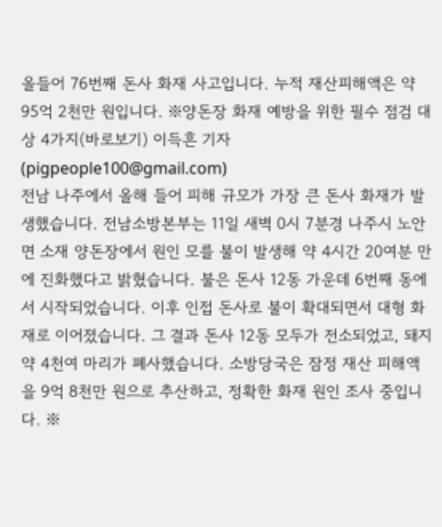올들어 76번째 돈사 화재 사고입니다. 누적 재산피해액은 약 95억 2천만 원입니다. ※양돈장 화재 예방을 위한 필수 점검 대상 4가지(바로보기) 이득흔 기자(pigpeople100@gmail.com)
전남 나주에서 올해 들어 피해 규모가 가장 큰 돈사 화재가 발생했습니다. 전남소방본부는 11일 새벽 0시 7분경 나주시 노안면 소재 양돈장에서 원인 모를 불이 발생해 약 4시간 20여분 만에 진화했다고 밝혔습니다. 불은 돈사 12동 가운데 6번째 동에서 시작되었습니다. 이후 인접 돈사로 불이 확대되면서 대형 화재로 이어졌습니다. 그 결과 돈사 12동 모두가 전소되었고, 돼지 약 4천여 마리가 폐사했습니다. 소방당국은 잠정 재산 피해액을 9억 8천만 원으로 추산하고, 정확한 화재 원인 조사 중입니다. ※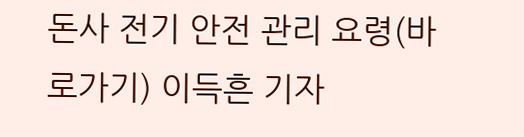돈사 전기 안전 관리 요령(바로가기) 이득흔 기자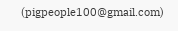(pigpeople100@gmail.com)